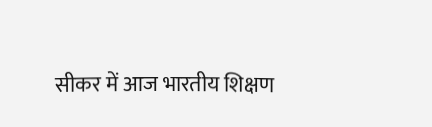सीकर में आज भारतीय शिक्षण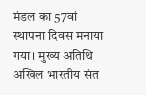मंडल का 57वां स्थापना दिवस मनाया गया। मुख्य अतिथि अखिल भारतीय संत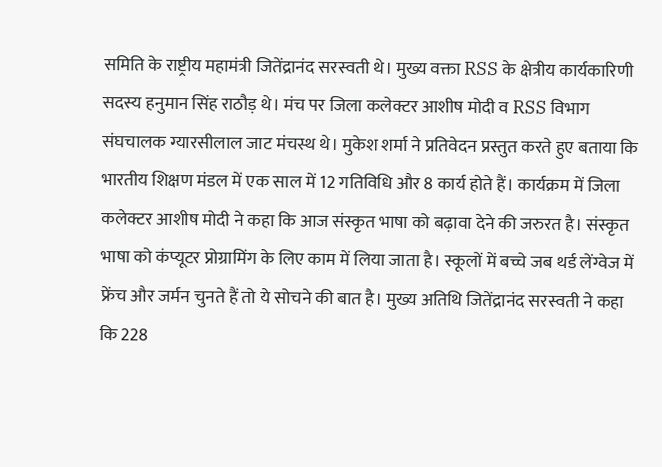समिति के राष्ट्रीय महामंत्री जितेंद्रानंद सरस्वती थे। मुख्य वक्ता RSS के क्षेत्रीय कार्यकारिणी सदस्य हनुमान सिंह राठौड़ थे। मंच पर जिला कलेक्टर आशीष मोदी व RSS विभाग संघचालक ग्यारसीलाल जाट मंचस्थ थे। मुकेश शर्मा ने प्रतिवेदन प्रस्तुत करते हुए बताया कि भारतीय शिक्षण मंडल में एक साल में 12 गतिविधि और 8 कार्य होते हैं। कार्यक्रम में जिला कलेक्टर आशीष मोदी ने कहा कि आज संस्कृत भाषा को बढ़ावा देने की जरुरत है।‌ संस्कृत भाषा को कंप्यूटर प्रोग्रामिंग के लिए काम में लिया जाता है। स्कूलों में बच्चे जब थर्ड लेंग्वेज में फ्रेंच और जर्मन चुनते हैं तो ये सोचने की बात है। मुख्य अतिथि जितेंद्रानंद सरस्वती ने कहा कि 228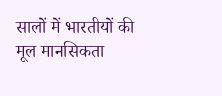सालों में भारतीयों की मूल मानसिकता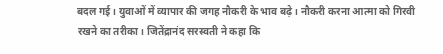बदल गई। युवाओं में व्यापार की जगह नौकरी के भाव बढ़े। नौकरी करना आत्मा को गिरवी रखने का तरीका। जितेंद्रानंद सरस्वती ने कहा कि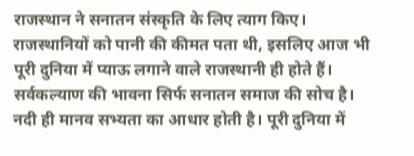राजस्थान ने सनातन संस्कृति के लिए त्याग किए। राजस्थानियों को पानी की कीमत पता थी, इसलिए आज भी पूरी दुनिया में प्याऊ लगाने वाले राजस्थानी ही होते हैं। सर्वकल्याण की भावना सिर्फ सनातन समाज की सोच है। नदी ही मानव सभ्यता का आधार होती है। पूरी दुनिया में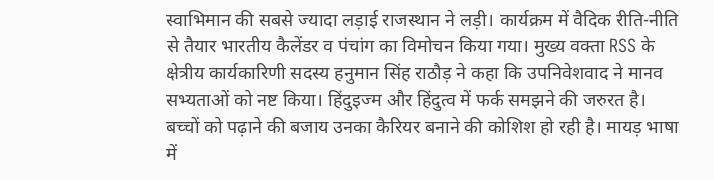स्वाभिमान की सबसे ज्यादा लड़ाई राजस्थान ने लड़ी। कार्यक्रम में वैदिक रीति-नीति से तैयार भारतीय कैलेंडर व पंचांग का विमोचन किया गया। मुख्य वक्ता RSS के क्षेत्रीय कार्यकारिणी सदस्य हनुमान सिंह राठौड़ ने कहा कि उपनिवेशवाद ने मानव सभ्यताओं को नष्ट किया। हिंदुइज्म और हिंदुत्व में फर्क समझने की जरुरत है। बच्चों को पढ़ाने की बजाय उनका कैरियर बनाने की कोशिश हो रही है। मायड़ भाषा में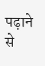पढ़ाने से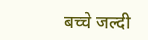बच्चे जल्दी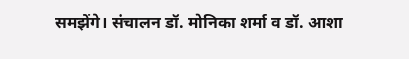समझेंगे। संचालन डॉ. मोनिका शर्मा व डॉ. आशा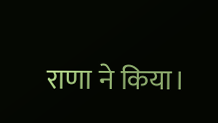राणा ने किया।